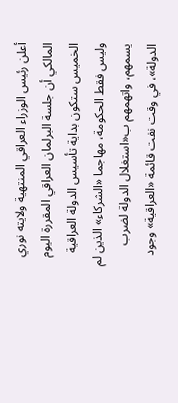أعلن رئيس الوزراء العراقي المنتهية ولايته نوري المالكي أن جلسة البرلمان العراقي المقررة اليوم الخميس ستكون بداية تأسيس الدولة العراقية وليس فقط الحكومة، مهاجما «الشركاء» الذين لم يسمهم، واتهمهم ب«استغلال الدولة لضرب الدولة»، في وقت نفت قائمة «العراقية» وجود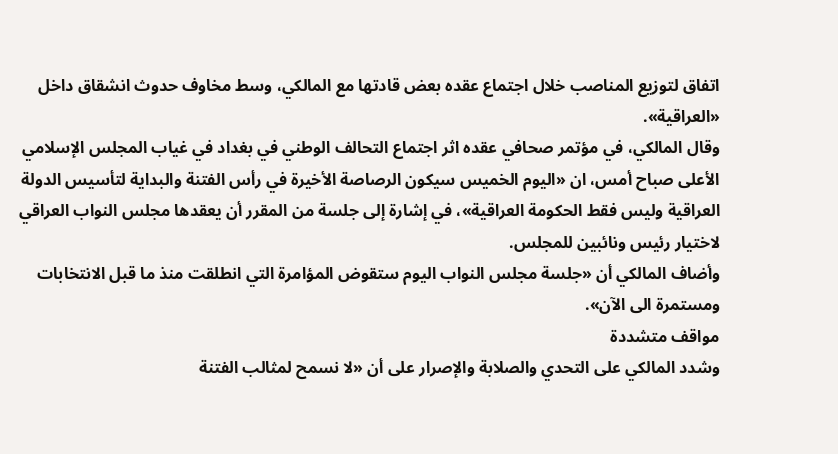اتفاق لتوزيع المناصب خلال اجتماع عقده بعض قادتها مع المالكي، وسط مخاوف حدوث انشقاق داخل «العراقية».
وقال المالكي، في مؤتمر صحافي عقده اثر اجتماع التحالف الوطني في بغداد في غياب المجلس الإسلامي الأعلى صباح أمس، ان «اليوم الخميس سيكون الرصاصة الأخيرة في رأس الفتنة والبداية لتأسيس الدولة العراقية وليس فقط الحكومة العراقية»، في إشارة إلى جلسة من المقرر أن يعقدها مجلس النواب العراقي لاختيار رئيس ونائبين للمجلس.
وأضاف المالكي أن «جلسة مجلس النواب اليوم ستقوض المؤامرة التي انطلقت منذ ما قبل الانتخابات ومستمرة الى الآن».
مواقف متشددة
وشدد المالكي على التحدي والصلابة والإصرار على أن «لا نسمح لمثالب الفتنة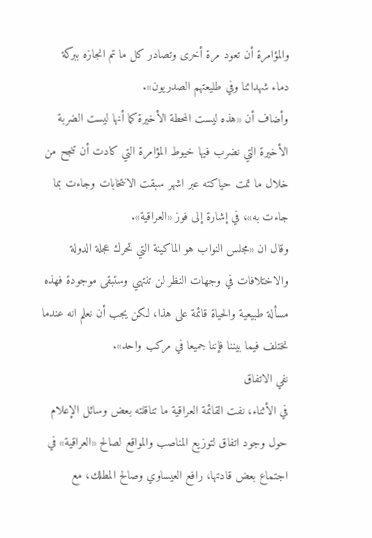والمؤامرة أن تعود مرة أخرى وتصادر كل ما تم انجازه ببركة دماء شهدائنا وفي طليعتهم الصدريون».
وأضاف أن «هذه ليست المحطة الأخيرة كما أنها ليست الضربة الأخيرة التي نضرب فيها خيوط المؤامرة التي كادت أن تنجح من خلال ما تمت حياكته عبر اشهر سبقت الانتخابات وجاءت بما جاءت به»، في إشارة إلى فوز «العراقية».
وقال ان «مجلس النواب هو الماكينة التي تحرك عجلة الدولة والاختلافات في وجهات النظر لن تنتهي وستبقى موجودة فهذه مسألة طبيعية والحياة قائمة على هذا، لكن يجب أن نعلم انه عندما نختلف فيما بيننا فإننا جميعا في مركب واحد».
نفي الاتفاق
في الأثناء، نفت القائمة العراقية ما تناقلته بعض وسائل الإعلام حول وجود اتفاق لتوزيع المناصب والمواقع لصالح «العراقية» في اجتماع بعض قادتها، رافع العيساوي وصالح المطلك، مع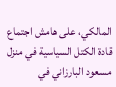المالكي، على هامش اجتماع قادة الكتل السياسية في منزل مسعود البارزاني في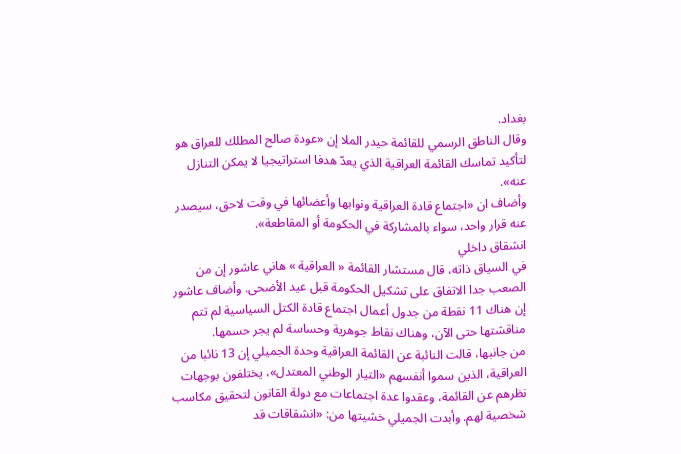بغداد.
وقال الناطق الرسمي للقائمة حيدر الملا إن «عودة صالح المطلك للعراق هو لتأكيد تماسك القائمة العراقية الذي يعدّ هدفا استراتيجيا لا يمكن التنازل عنه».
وأضاف ان «اجتماع قادة العراقية ونوابها وأعضائها في وقت لاحق، سيصدر عنه قرار واحد، سواء بالمشاركة في الحكومة أو المقاطعة».
انشقاق داخلي
في السياق ذاته، قال مستشار القائمة « العراقية » هاني عاشور إن من الصعب جدا الاتفاق على تشكيل الحكومة قبل عيد الأضحى. وأضاف عاشور إن هناك 11 نقطة من جدول أعمال اجتماع قادة الكتل السياسية لم تتم مناقشتها حتى الآن، وهناك نقاط جوهرية وحساسة لم يجر حسمها.
من جانبها، قالت النائبة عن القائمة العراقية وحدة الجميلي إن 13 نائبا من العراقية، الذين سموا أنفسهم «التيار الوطني المعتدل»، يختلفون بوجهات نظرهم عن القائمة، وعقدوا عدة اجتماعات مع دولة القانون لتحقيق مكاسب شخصية لهم. وأبدت الجميلي خشيتها من: «انشقاقات قد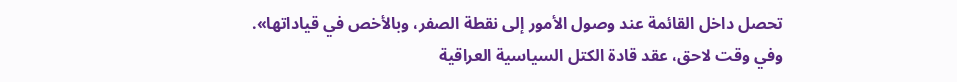تحصل داخل القائمة عند وصول الأمور إلى نقطة الصفر، وبالأخص في قياداتها».
وفي وقت لاحق، عقد قادة الكتل السياسية العراقية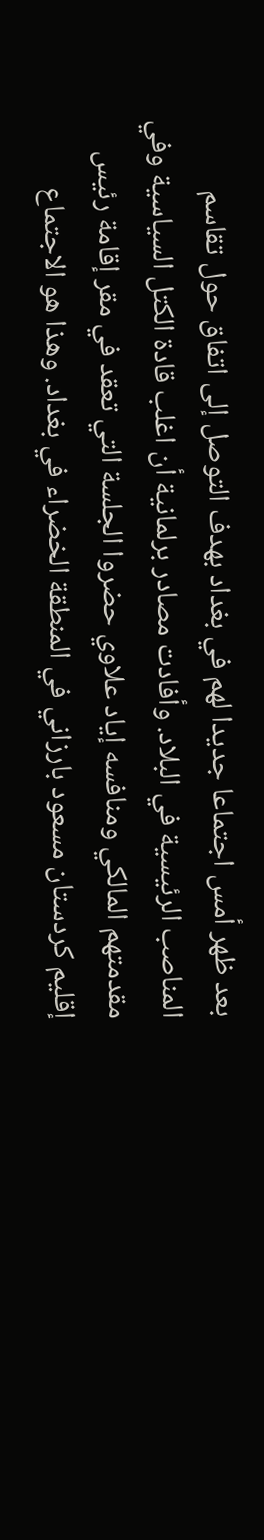بعد ظهر أمس اجتماعا جديدا لهم في بغداد بهدف التوصل إلى اتفاق حول تقاسم المناصب الرئيسية في البلاد. وأفادت مصادر برلمانية أن اغلب قادة الكتل السياسية وفي مقدمتهم المالكي ومنافسه إياد علاوي حضروا الجلسة التي تعقد في مقر إقامة رئيس إقليم كردستان مسعود بارزاني في المنطقة الخضراء في بغداد. وهذا هو الاجتماع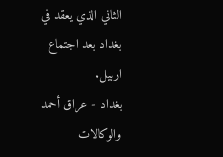الثاني الذي يعقد في بغداد بعد اجتماع اربيل.
بغداد - عراق أحمد والوكالات